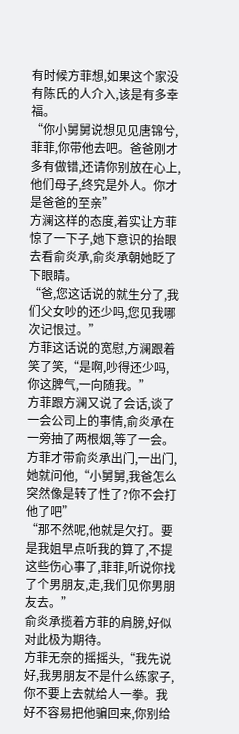有时候方菲想,如果这个家没有陈氏的人介入,该是有多幸福。
“你小舅舅说想见见唐锦兮,菲菲,你带他去吧。爸爸刚才多有做错,还请你别放在心上,他们母子,终究是外人。你才是爸爸的至亲”
方澜这样的态度,着实让方菲惊了一下子,她下意识的抬眼去看俞炎承,俞炎承朝她眨了下眼睛。
“爸,您这话说的就生分了,我们父女吵的还少吗,您见我哪次记恨过。”
方菲这话说的宽慰,方澜跟着笑了笑,“是啊,吵得还少吗,你这脾气,一向随我。”
方菲跟方澜又说了会话,谈了一会公司上的事情,俞炎承在一旁抽了两根烟,等了一会。
方菲才带俞炎承出门,一出门,她就问他,“小舅舅,我爸怎么突然像是转了性了?你不会打他了吧”
“那不然呢,他就是欠打。要是我姐早点听我的算了,不提这些伤心事了,菲菲,听说你找了个男朋友,走,我们见你男朋友去。”
俞炎承揽着方菲的肩膀,好似对此极为期待。
方菲无奈的摇摇头,“我先说好,我男朋友不是什么练家子,你不要上去就给人一拳。我好不容易把他骗回来,你别给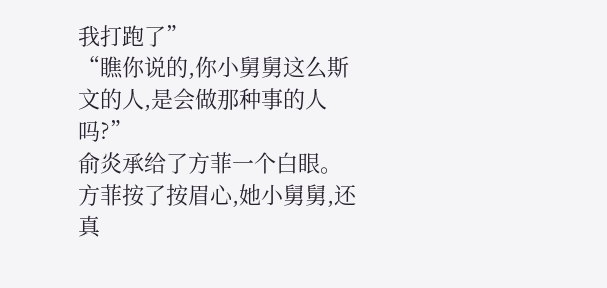我打跑了”
“瞧你说的,你小舅舅这么斯文的人,是会做那种事的人吗?”
俞炎承给了方菲一个白眼。
方菲按了按眉心,她小舅舅,还真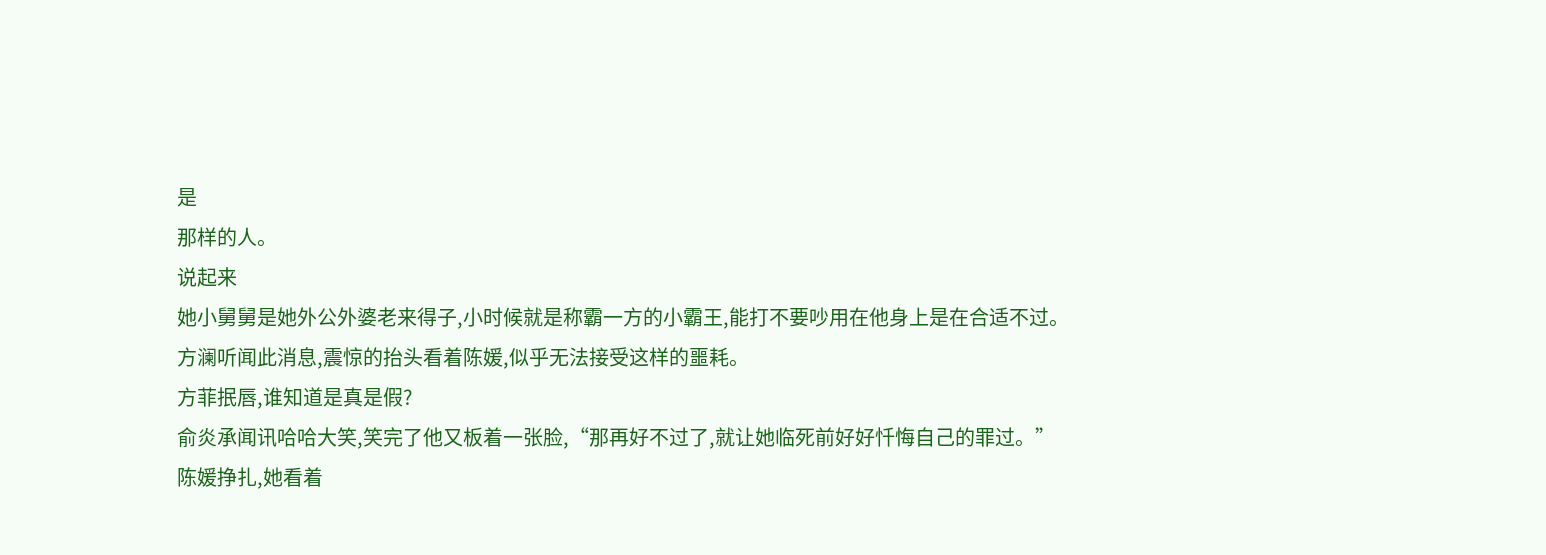是
那样的人。
说起来
她小舅舅是她外公外婆老来得子,小时候就是称霸一方的小霸王,能打不要吵用在他身上是在合适不过。
方澜听闻此消息,震惊的抬头看着陈媛,似乎无法接受这样的噩耗。
方菲抿唇,谁知道是真是假?
俞炎承闻讯哈哈大笑,笑完了他又板着一张脸,“那再好不过了,就让她临死前好好忏悔自己的罪过。”
陈媛挣扎,她看着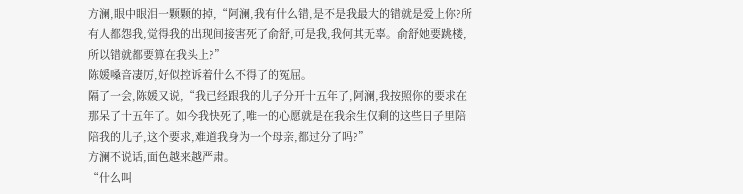方澜,眼中眼泪一颗颗的掉,“阿澜,我有什么错,是不是我最大的错就是爱上你?所有人都怨我,觉得我的出现间接害死了俞舒,可是我,我何其无辜。俞舒她要跳楼,所以错就都要算在我头上?”
陈媛嗓音凄厉,好似控诉着什么不得了的冤屈。
隔了一会,陈媛又说,“我已经跟我的儿子分开十五年了,阿澜,我按照你的要求在那呆了十五年了。如今我快死了,唯一的心愿就是在我余生仅剩的这些日子里陪陪我的儿子,这个要求,难道我身为一个母亲,都过分了吗?”
方澜不说话,面色越来越严肃。
“什么叫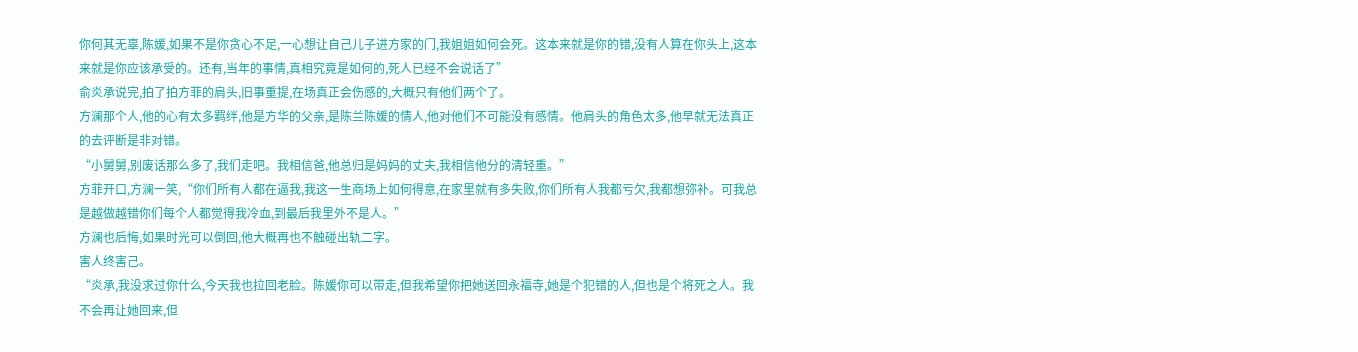你何其无辜,陈媛,如果不是你贪心不足,一心想让自己儿子进方家的门,我姐姐如何会死。这本来就是你的错,没有人算在你头上,这本来就是你应该承受的。还有,当年的事情,真相究竟是如何的,死人已经不会说话了”
俞炎承说完,拍了拍方菲的肩头,旧事重提,在场真正会伤感的,大概只有他们两个了。
方澜那个人,他的心有太多羁绊,他是方华的父亲,是陈兰陈媛的情人,他对他们不可能没有感情。他肩头的角色太多,他早就无法真正的去评断是非对错。
“小舅舅,别废话那么多了,我们走吧。我相信爸,他总归是妈妈的丈夫,我相信他分的清轻重。”
方菲开口,方澜一笑,“你们所有人都在逼我,我这一生商场上如何得意,在家里就有多失败,你们所有人我都亏欠,我都想弥补。可我总是越做越错你们每个人都觉得我冷血,到最后我里外不是人。”
方澜也后悔,如果时光可以倒回,他大概再也不触碰出轨二字。
害人终害己。
“炎承,我没求过你什么,今天我也拉回老脸。陈媛你可以带走,但我希望你把她送回永福寺,她是个犯错的人,但也是个将死之人。我不会再让她回来,但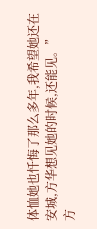体恤她也忏悔了那么多年,我希望她还在安城,方华想见她的时候,还能见。”
方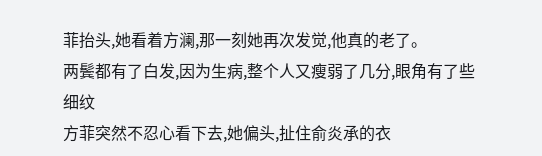菲抬头,她看着方澜,那一刻她再次发觉,他真的老了。
两鬓都有了白发,因为生病,整个人又瘦弱了几分,眼角有了些细纹
方菲突然不忍心看下去,她偏头,扯住俞炎承的衣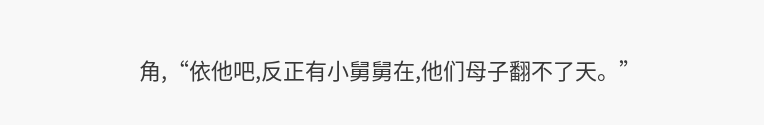角,“依他吧,反正有小舅舅在,他们母子翻不了天。”